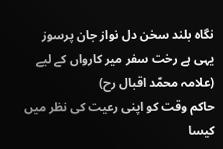نگاہ بلند سخن دل نواز جان پرسوز
یہی ہے رخت سفر میر کارواں کے لیے
(علامہ محمّد اقبال رح)
حاکم وقت کو اپنی رعیت کی نظر میں کیسا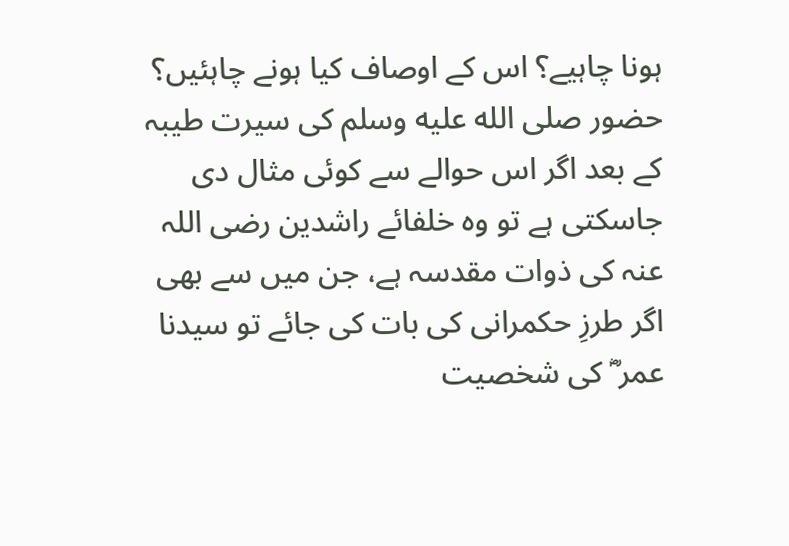ہونا چاہیے؟ اس کے اوصاف کیا ہونے چاہئیں؟ حضور صلى الله عليه وسلم کی سیرت طیبہ کے بعد اگر اس حوالے سے کوئی مثال دی جاسکتی ہے تو وہ خلفائے راشدین رضی اللہ عنہ کی ذوات مقدسہ ہے، جن میں سے بھی اگر طرزِ حکمرانی کی بات کی جائے تو سیدنا عمر ؓ کی شخصیت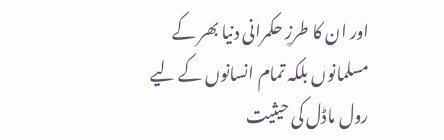اور ان کا طرزِ حکمرانی دنیا بھر کے مسلمانوں بلکہ تمام انسانوں کے لیے رول ماڈل کی حیثیت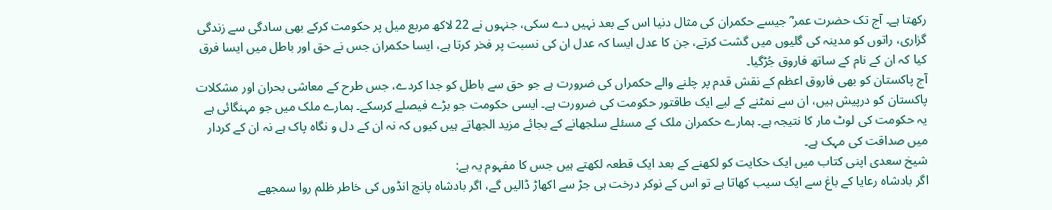رکھتا ہے۔ آج تک حضرت عمر ؓ جیسے حکمران کی مثال دنیا اس کے بعد نہیں دے سکی، جنہوں نے 22 لاکھ مربع میل پر حکومت کرکے بھی سادگی سے زندگی گزاری، راتوں کو مدینہ کی گلیوں میں گشت کرتے، جن کا عدل ایسا کہ عدل ان کی نسبت پر فخر کرتا ہے، ایسا حکمران جس نے حق اور باطل میں ایسا فرق کیا کہ ان کے نام کے ساتھ فاروق جُڑگیا۔
آج پاکستان کو بھی فاروق اعظم کے نقش قدم پر چلنے والے حکمراں کی ضرورت ہے جو حق سے باطل کو جدا کردے، جس طرح کے معاشی بحران اور مشکلات پاکستان کو درپیش ہیں، ان سے نمٹنے کے لیے ایک طاقتور حکومت کی ضرورت ہے۔ ایسی حکومت جو بڑے فیصلے کرسکے۔ ہمارے ملک میں جو مہنگائی ہے یہ حکومت کی لوٹ مار کا نتیجہ ہے۔ ہمارے حکمران ملک کے مسئلے سلجھانے کے بجائے مزید الجھاتے ہیں کیوں کہ نہ ان کے دل و نگاہ پاک ہے نہ ان کے کردار میں صداقت کی مہک ہے۔
شیخ سعدی اپنی کتاب میں ایک حکایت کو لکھنے کے بعد ایک قطعہ لکھتے ہیں جس کا مفہوم یہ ہے:
اگر بادشاہ رعایا کے باغ سے ایک سیب کھاتا ہے تو اس کے نوکر درخت ہی جڑ سے اکھاڑ ڈالیں گے، اگر بادشاہ پانچ انڈوں کی خاطر ظلم روا سمجھے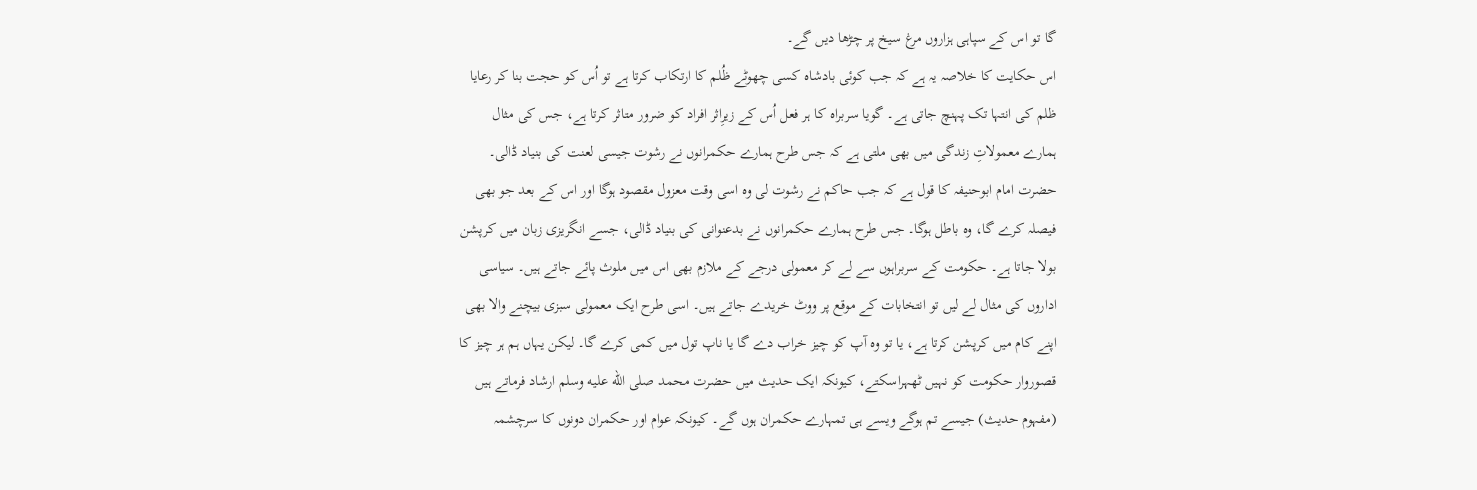گا تو اس کے سپاہی ہزاروں مرغ سیخ پر چڑھا دیں گے۔
اس حکایت کا خلاصہ یہ ہے کہ جب کوئی بادشاہ کسی چھوٹے ظُلم کا ارتکاب کرتا ہے تو اُس کو حجت بنا کر رعايا ظلم کی انتہا تک پہنچ جاتی ہے۔ گویا سربراہ کا ہر فعل اُس کے زیرِاثر افراد کو ضرور متاثر کرتا ہے، جس کی مثال ہمارے معمولاتِ زندگی میں بھی ملتی ہے کہ جس طرح ہمارے حکمرانوں نے رشوت جیسی لعنت کی بنیاد ڈالی۔
حضرت امام ابوحنیفہ کا قول ہے کہ جب حاکم نے رشوت لی وہ اسی وقت معزول مقصود ہوگا اور اس کے بعد جو بھی فیصلہ کرے گا، وہ باطل ہوگا۔ جس طرح ہمارے حکمرانوں نے بدعنوانی کی بنیاد ڈالی، جسے انگریزی زبان میں کرپشن بولا جاتا ہے۔ حکومت کے سربراہوں سے لے کر معمولی درجے کے ملازم بھی اس میں ملوث پائے جاتے ہیں۔ سیاسی اداروں کی مثال لے لیں تو انتخابات کے موقع پر ووٹ خریدے جاتے ہیں۔ اسی طرح ایک معمولی سبزی بیچنے والا بھی اپنے کام میں کرپشن کرتا ہے، یا تو وہ آپ کو چیز خراب دے گا یا ناپ تول میں کمی کرے گا۔ لیکن یہاں ہم ہر چیز کا قصوروار حکومت کو نہیں ٹھہراسکتے، کیونکہ ایک حدیث میں حضرت محمد صلى الله عليه وسلم ارشاد فرماتے ہیں (مفہوم حدیث) جیسے تم ہوگے ویسے ہی تمہارے حکمران ہوں گے۔ کیونکہ عوام اور حکمران دونوں کا سرچشمہ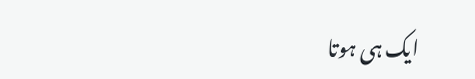ایک ہی ہوتا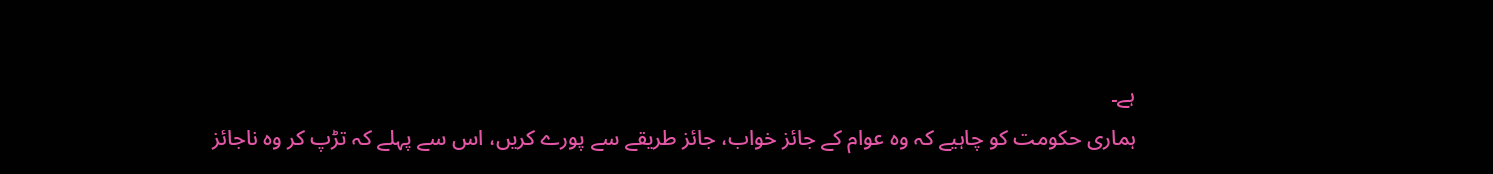ہے۔
ہماری حکومت کو چاہیے کہ وہ عوام کے جائز خواب، جائز طریقے سے پورے کریں، اس سے پہلے کہ تڑپ کر وہ ناجائز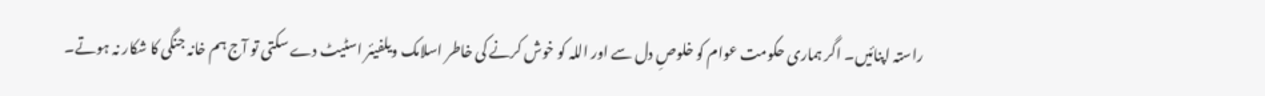راستہ اپنائیں۔ اگر ہماری حکومت عوام کو خلوصِ دل سے اور اللہ کو خوش کرنے کی خاطر اسلامک ویلفیئر اسٹیٹ دے سکتی تو آج ہم خانہ جنگی کا شکار نہ ہوتے۔